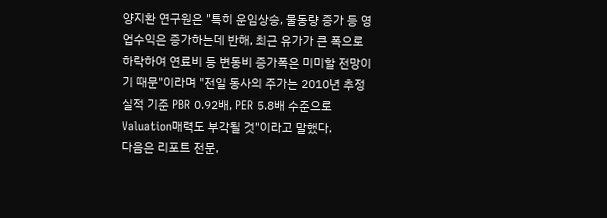양지환 연구원은 "특히 운임상승, 물동량 증가 등 영업수익은 증가하는데 반해, 최근 유가가 큰 폭으로 하락하여 연료비 등 변동비 증가폭은 미미할 전망이기 때문"이라며 "전일 동사의 주가는 2010년 추정실적 기준 PBR 0.92배, PER 5.8배 수준으로 Valuation매력도 부각될 것"이라고 말했다.
다음은 리포트 전문,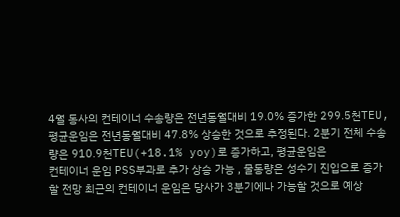4월 동사의 컨테이너 수송량은 전년동월대비 19.0% 증가한 299.5천TEU, 평균운임은 전년동월대비 47.8% 상승한 것으로 추정된다. 2분기 전체 수송량은 910.9천TEU(+18.1% yoy)로 증가하고, 평균운임은
컨테이너 운임 PSS부과로 추가 상승 가능 , 물동량은 성수기 진입으로 증가할 전망 최근의 컨테이너 운임은 당사가 3분기에나 가능할 것으로 예상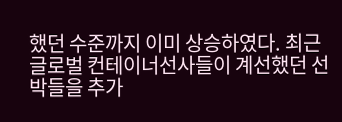했던 수준까지 이미 상승하였다. 최근 글로벌 컨테이너선사들이 계선했던 선박들을 추가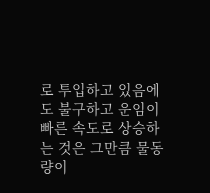로 투입하고 있음에도 불구하고 운임이 빠른 속도로 상승하는 것은 그만큼 물동량이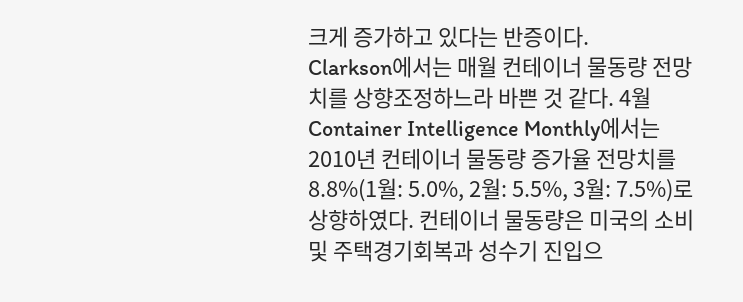크게 증가하고 있다는 반증이다.
Clarkson에서는 매월 컨테이너 물동량 전망치를 상향조정하느라 바쁜 것 같다. 4월 Container Intelligence Monthly에서는 2010년 컨테이너 물동량 증가율 전망치를 8.8%(1월: 5.0%, 2월: 5.5%, 3월: 7.5%)로
상향하였다. 컨테이너 물동량은 미국의 소비 및 주택경기회복과 성수기 진입으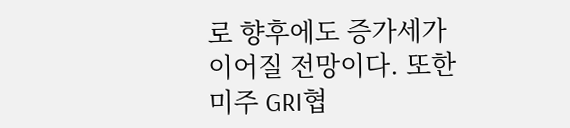로 향후에도 증가세가 이어질 전망이다. 또한 미주 GRI협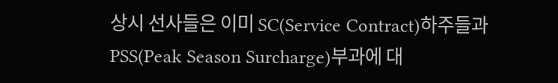상시 선사들은 이미 SC(Service Contract)하주들과 PSS(Peak Season Surcharge)부과에 대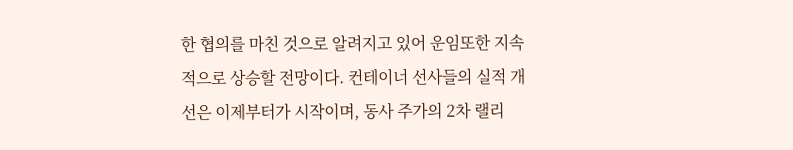한 협의를 마친 것으로 알려지고 있어 운임또한 지속적으로 상승할 전망이다. 컨테이너 선사들의 실적 개선은 이제부터가 시작이며, 동사 주가의 2차 랠리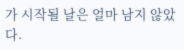가 시작될 날은 얼마 남지 않았다.